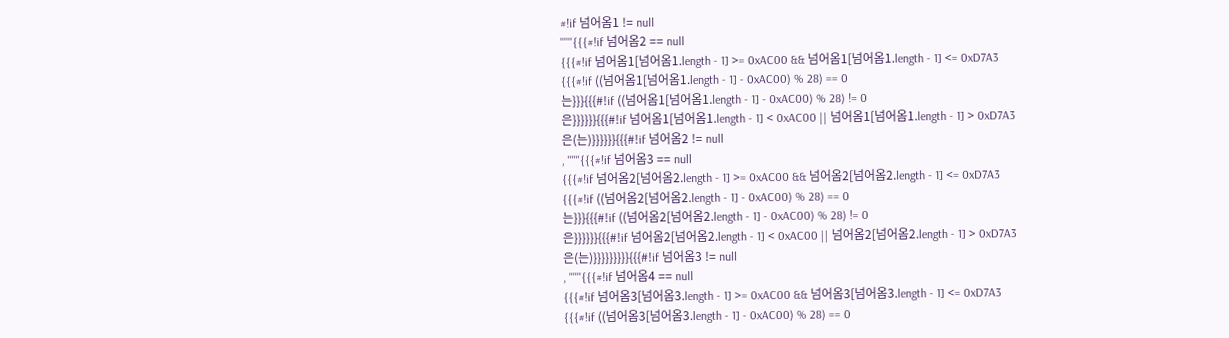#!if 넘어옴1 != null
''''''{{{#!if 넘어옴2 == null
{{{#!if 넘어옴1[넘어옴1.length - 1] >= 0xAC00 && 넘어옴1[넘어옴1.length - 1] <= 0xD7A3
{{{#!if ((넘어옴1[넘어옴1.length - 1] - 0xAC00) % 28) == 0
는}}}{{{#!if ((넘어옴1[넘어옴1.length - 1] - 0xAC00) % 28) != 0
은}}}}}}{{{#!if 넘어옴1[넘어옴1.length - 1] < 0xAC00 || 넘어옴1[넘어옴1.length - 1] > 0xD7A3
은(는)}}}}}}{{{#!if 넘어옴2 != null
, ''''''{{{#!if 넘어옴3 == null
{{{#!if 넘어옴2[넘어옴2.length - 1] >= 0xAC00 && 넘어옴2[넘어옴2.length - 1] <= 0xD7A3
{{{#!if ((넘어옴2[넘어옴2.length - 1] - 0xAC00) % 28) == 0
는}}}{{{#!if ((넘어옴2[넘어옴2.length - 1] - 0xAC00) % 28) != 0
은}}}}}}{{{#!if 넘어옴2[넘어옴2.length - 1] < 0xAC00 || 넘어옴2[넘어옴2.length - 1] > 0xD7A3
은(는)}}}}}}}}}{{{#!if 넘어옴3 != null
, ''''''{{{#!if 넘어옴4 == null
{{{#!if 넘어옴3[넘어옴3.length - 1] >= 0xAC00 && 넘어옴3[넘어옴3.length - 1] <= 0xD7A3
{{{#!if ((넘어옴3[넘어옴3.length - 1] - 0xAC00) % 28) == 0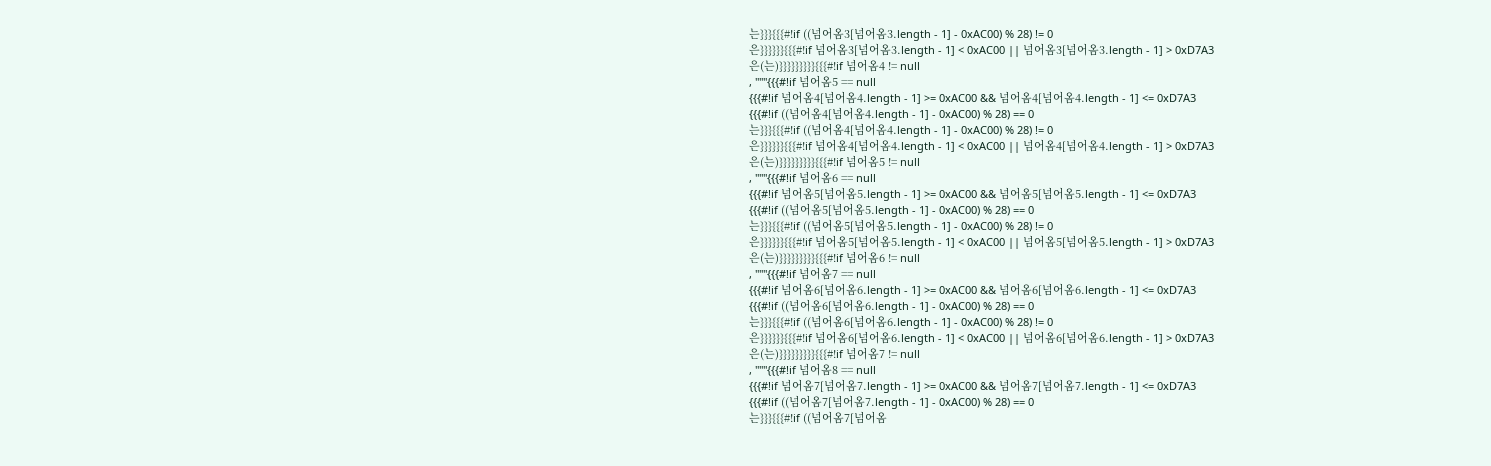는}}}{{{#!if ((넘어옴3[넘어옴3.length - 1] - 0xAC00) % 28) != 0
은}}}}}}{{{#!if 넘어옴3[넘어옴3.length - 1] < 0xAC00 || 넘어옴3[넘어옴3.length - 1] > 0xD7A3
은(는)}}}}}}}}}{{{#!if 넘어옴4 != null
, ''''''{{{#!if 넘어옴5 == null
{{{#!if 넘어옴4[넘어옴4.length - 1] >= 0xAC00 && 넘어옴4[넘어옴4.length - 1] <= 0xD7A3
{{{#!if ((넘어옴4[넘어옴4.length - 1] - 0xAC00) % 28) == 0
는}}}{{{#!if ((넘어옴4[넘어옴4.length - 1] - 0xAC00) % 28) != 0
은}}}}}}{{{#!if 넘어옴4[넘어옴4.length - 1] < 0xAC00 || 넘어옴4[넘어옴4.length - 1] > 0xD7A3
은(는)}}}}}}}}}{{{#!if 넘어옴5 != null
, ''''''{{{#!if 넘어옴6 == null
{{{#!if 넘어옴5[넘어옴5.length - 1] >= 0xAC00 && 넘어옴5[넘어옴5.length - 1] <= 0xD7A3
{{{#!if ((넘어옴5[넘어옴5.length - 1] - 0xAC00) % 28) == 0
는}}}{{{#!if ((넘어옴5[넘어옴5.length - 1] - 0xAC00) % 28) != 0
은}}}}}}{{{#!if 넘어옴5[넘어옴5.length - 1] < 0xAC00 || 넘어옴5[넘어옴5.length - 1] > 0xD7A3
은(는)}}}}}}}}}{{{#!if 넘어옴6 != null
, ''''''{{{#!if 넘어옴7 == null
{{{#!if 넘어옴6[넘어옴6.length - 1] >= 0xAC00 && 넘어옴6[넘어옴6.length - 1] <= 0xD7A3
{{{#!if ((넘어옴6[넘어옴6.length - 1] - 0xAC00) % 28) == 0
는}}}{{{#!if ((넘어옴6[넘어옴6.length - 1] - 0xAC00) % 28) != 0
은}}}}}}{{{#!if 넘어옴6[넘어옴6.length - 1] < 0xAC00 || 넘어옴6[넘어옴6.length - 1] > 0xD7A3
은(는)}}}}}}}}}{{{#!if 넘어옴7 != null
, ''''''{{{#!if 넘어옴8 == null
{{{#!if 넘어옴7[넘어옴7.length - 1] >= 0xAC00 && 넘어옴7[넘어옴7.length - 1] <= 0xD7A3
{{{#!if ((넘어옴7[넘어옴7.length - 1] - 0xAC00) % 28) == 0
는}}}{{{#!if ((넘어옴7[넘어옴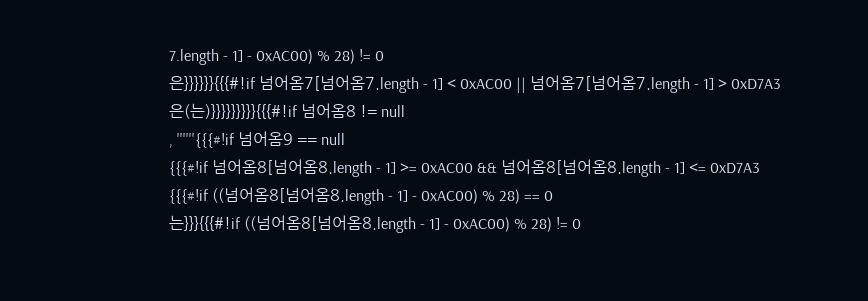7.length - 1] - 0xAC00) % 28) != 0
은}}}}}}{{{#!if 넘어옴7[넘어옴7.length - 1] < 0xAC00 || 넘어옴7[넘어옴7.length - 1] > 0xD7A3
은(는)}}}}}}}}}{{{#!if 넘어옴8 != null
, ''''''{{{#!if 넘어옴9 == null
{{{#!if 넘어옴8[넘어옴8.length - 1] >= 0xAC00 && 넘어옴8[넘어옴8.length - 1] <= 0xD7A3
{{{#!if ((넘어옴8[넘어옴8.length - 1] - 0xAC00) % 28) == 0
는}}}{{{#!if ((넘어옴8[넘어옴8.length - 1] - 0xAC00) % 28) != 0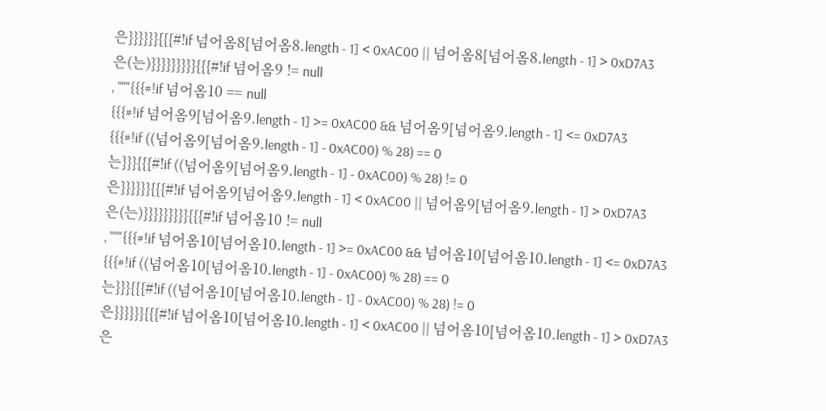은}}}}}}{{{#!if 넘어옴8[넘어옴8.length - 1] < 0xAC00 || 넘어옴8[넘어옴8.length - 1] > 0xD7A3
은(는)}}}}}}}}}{{{#!if 넘어옴9 != null
, ''''''{{{#!if 넘어옴10 == null
{{{#!if 넘어옴9[넘어옴9.length - 1] >= 0xAC00 && 넘어옴9[넘어옴9.length - 1] <= 0xD7A3
{{{#!if ((넘어옴9[넘어옴9.length - 1] - 0xAC00) % 28) == 0
는}}}{{{#!if ((넘어옴9[넘어옴9.length - 1] - 0xAC00) % 28) != 0
은}}}}}}{{{#!if 넘어옴9[넘어옴9.length - 1] < 0xAC00 || 넘어옴9[넘어옴9.length - 1] > 0xD7A3
은(는)}}}}}}}}}{{{#!if 넘어옴10 != null
, ''''''{{{#!if 넘어옴10[넘어옴10.length - 1] >= 0xAC00 && 넘어옴10[넘어옴10.length - 1] <= 0xD7A3
{{{#!if ((넘어옴10[넘어옴10.length - 1] - 0xAC00) % 28) == 0
는}}}{{{#!if ((넘어옴10[넘어옴10.length - 1] - 0xAC00) % 28) != 0
은}}}}}}{{{#!if 넘어옴10[넘어옴10.length - 1] < 0xAC00 || 넘어옴10[넘어옴10.length - 1] > 0xD7A3
은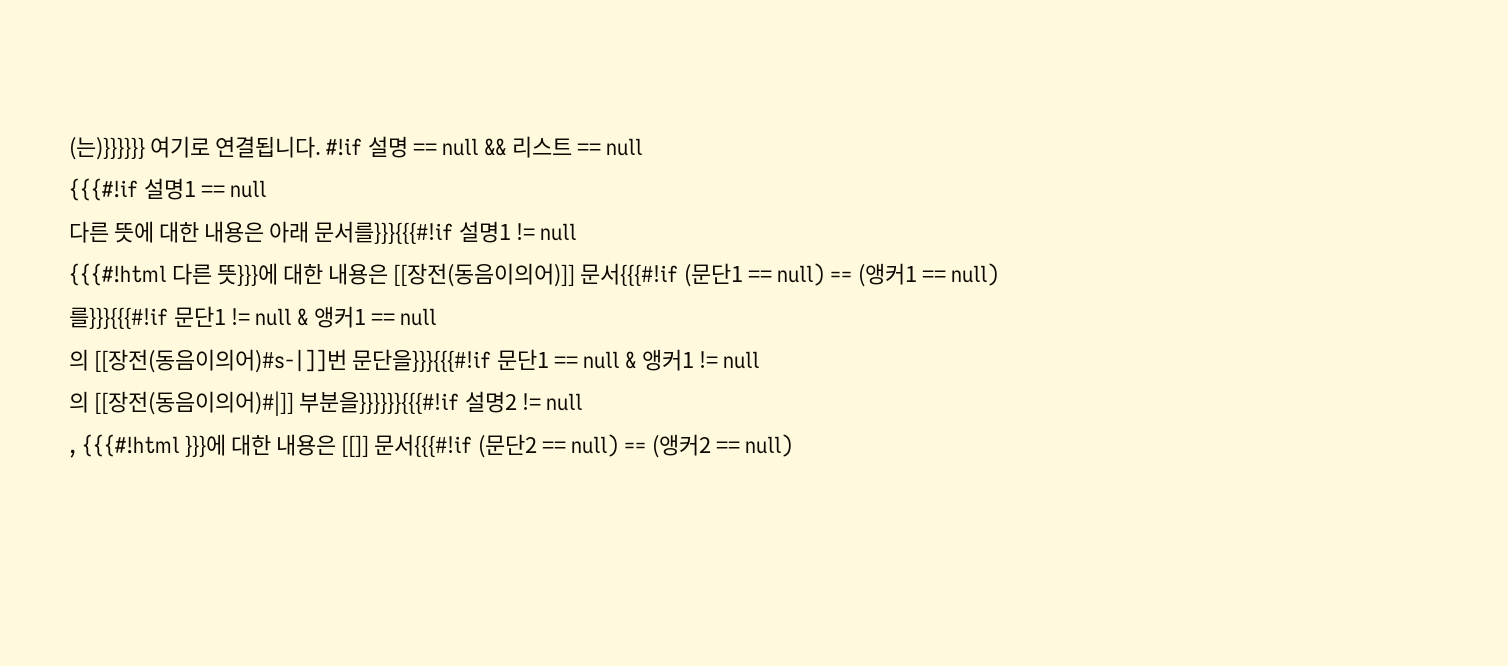(는)}}}}}} 여기로 연결됩니다. #!if 설명 == null && 리스트 == null
{{{#!if 설명1 == null
다른 뜻에 대한 내용은 아래 문서를}}}{{{#!if 설명1 != null
{{{#!html 다른 뜻}}}에 대한 내용은 [[장전(동음이의어)]] 문서{{{#!if (문단1 == null) == (앵커1 == null)
를}}}{{{#!if 문단1 != null & 앵커1 == null
의 [[장전(동음이의어)#s-|]]번 문단을}}}{{{#!if 문단1 == null & 앵커1 != null
의 [[장전(동음이의어)#|]] 부분을}}}}}}{{{#!if 설명2 != null
, {{{#!html }}}에 대한 내용은 [[]] 문서{{{#!if (문단2 == null) == (앵커2 == null)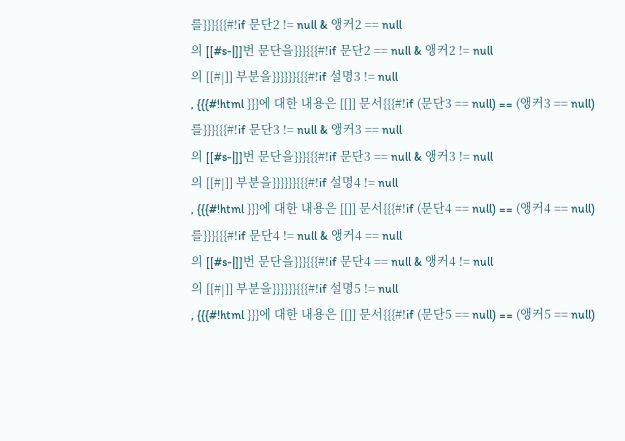를}}}{{{#!if 문단2 != null & 앵커2 == null
의 [[#s-|]]번 문단을}}}{{{#!if 문단2 == null & 앵커2 != null
의 [[#|]] 부분을}}}}}}{{{#!if 설명3 != null
, {{{#!html }}}에 대한 내용은 [[]] 문서{{{#!if (문단3 == null) == (앵커3 == null)
를}}}{{{#!if 문단3 != null & 앵커3 == null
의 [[#s-|]]번 문단을}}}{{{#!if 문단3 == null & 앵커3 != null
의 [[#|]] 부분을}}}}}}{{{#!if 설명4 != null
, {{{#!html }}}에 대한 내용은 [[]] 문서{{{#!if (문단4 == null) == (앵커4 == null)
를}}}{{{#!if 문단4 != null & 앵커4 == null
의 [[#s-|]]번 문단을}}}{{{#!if 문단4 == null & 앵커4 != null
의 [[#|]] 부분을}}}}}}{{{#!if 설명5 != null
, {{{#!html }}}에 대한 내용은 [[]] 문서{{{#!if (문단5 == null) == (앵커5 == null)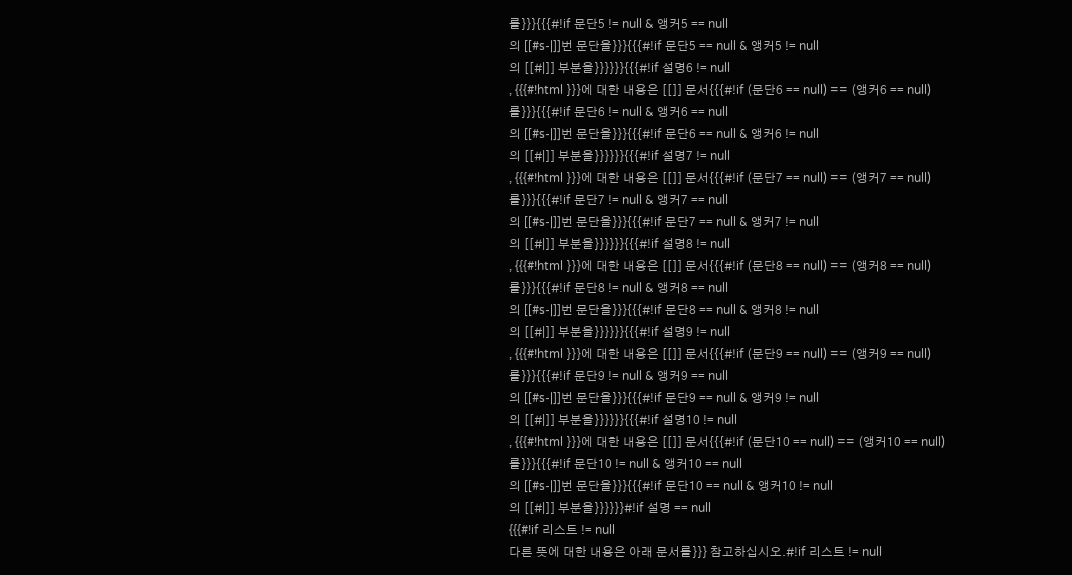를}}}{{{#!if 문단5 != null & 앵커5 == null
의 [[#s-|]]번 문단을}}}{{{#!if 문단5 == null & 앵커5 != null
의 [[#|]] 부분을}}}}}}{{{#!if 설명6 != null
, {{{#!html }}}에 대한 내용은 [[]] 문서{{{#!if (문단6 == null) == (앵커6 == null)
를}}}{{{#!if 문단6 != null & 앵커6 == null
의 [[#s-|]]번 문단을}}}{{{#!if 문단6 == null & 앵커6 != null
의 [[#|]] 부분을}}}}}}{{{#!if 설명7 != null
, {{{#!html }}}에 대한 내용은 [[]] 문서{{{#!if (문단7 == null) == (앵커7 == null)
를}}}{{{#!if 문단7 != null & 앵커7 == null
의 [[#s-|]]번 문단을}}}{{{#!if 문단7 == null & 앵커7 != null
의 [[#|]] 부분을}}}}}}{{{#!if 설명8 != null
, {{{#!html }}}에 대한 내용은 [[]] 문서{{{#!if (문단8 == null) == (앵커8 == null)
를}}}{{{#!if 문단8 != null & 앵커8 == null
의 [[#s-|]]번 문단을}}}{{{#!if 문단8 == null & 앵커8 != null
의 [[#|]] 부분을}}}}}}{{{#!if 설명9 != null
, {{{#!html }}}에 대한 내용은 [[]] 문서{{{#!if (문단9 == null) == (앵커9 == null)
를}}}{{{#!if 문단9 != null & 앵커9 == null
의 [[#s-|]]번 문단을}}}{{{#!if 문단9 == null & 앵커9 != null
의 [[#|]] 부분을}}}}}}{{{#!if 설명10 != null
, {{{#!html }}}에 대한 내용은 [[]] 문서{{{#!if (문단10 == null) == (앵커10 == null)
를}}}{{{#!if 문단10 != null & 앵커10 == null
의 [[#s-|]]번 문단을}}}{{{#!if 문단10 == null & 앵커10 != null
의 [[#|]] 부분을}}}}}}#!if 설명 == null
{{{#!if 리스트 != null
다른 뜻에 대한 내용은 아래 문서를}}} 참고하십시오.#!if 리스트 != null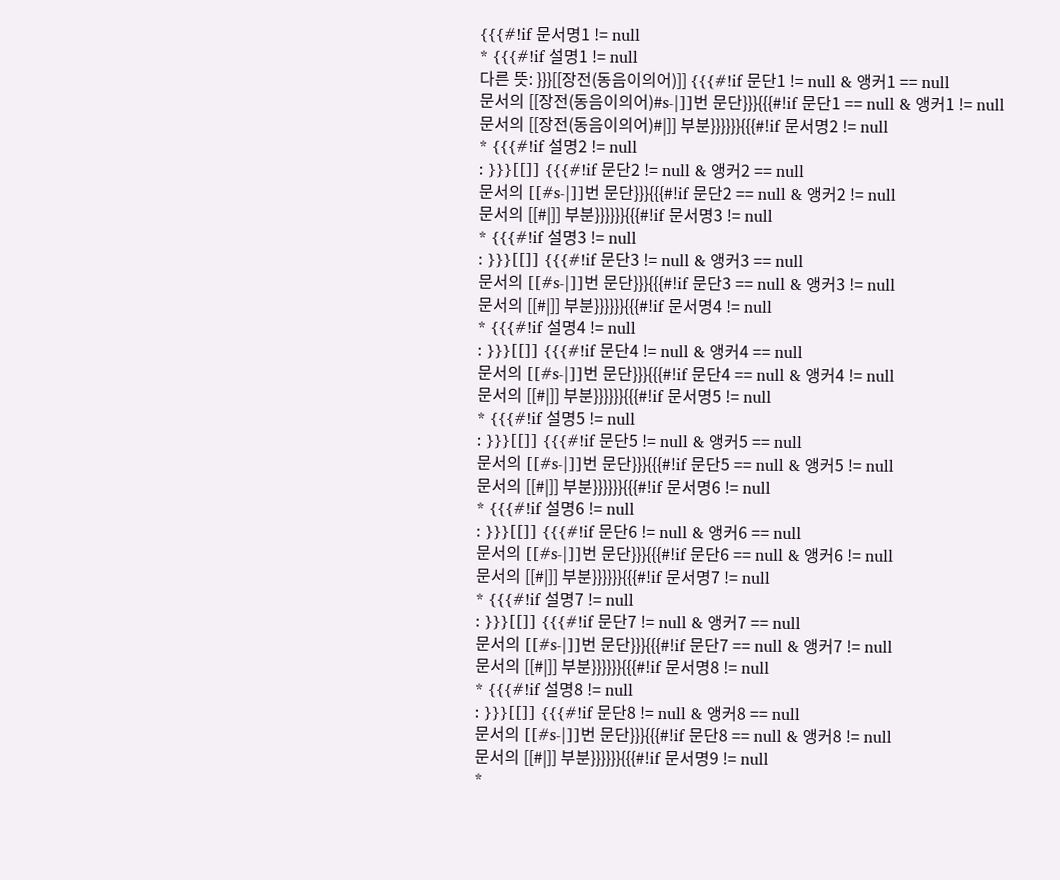{{{#!if 문서명1 != null
* {{{#!if 설명1 != null
다른 뜻: }}}[[장전(동음이의어)]] {{{#!if 문단1 != null & 앵커1 == null
문서의 [[장전(동음이의어)#s-|]]번 문단}}}{{{#!if 문단1 == null & 앵커1 != null
문서의 [[장전(동음이의어)#|]] 부분}}}}}}{{{#!if 문서명2 != null
* {{{#!if 설명2 != null
: }}}[[]] {{{#!if 문단2 != null & 앵커2 == null
문서의 [[#s-|]]번 문단}}}{{{#!if 문단2 == null & 앵커2 != null
문서의 [[#|]] 부분}}}}}}{{{#!if 문서명3 != null
* {{{#!if 설명3 != null
: }}}[[]] {{{#!if 문단3 != null & 앵커3 == null
문서의 [[#s-|]]번 문단}}}{{{#!if 문단3 == null & 앵커3 != null
문서의 [[#|]] 부분}}}}}}{{{#!if 문서명4 != null
* {{{#!if 설명4 != null
: }}}[[]] {{{#!if 문단4 != null & 앵커4 == null
문서의 [[#s-|]]번 문단}}}{{{#!if 문단4 == null & 앵커4 != null
문서의 [[#|]] 부분}}}}}}{{{#!if 문서명5 != null
* {{{#!if 설명5 != null
: }}}[[]] {{{#!if 문단5 != null & 앵커5 == null
문서의 [[#s-|]]번 문단}}}{{{#!if 문단5 == null & 앵커5 != null
문서의 [[#|]] 부분}}}}}}{{{#!if 문서명6 != null
* {{{#!if 설명6 != null
: }}}[[]] {{{#!if 문단6 != null & 앵커6 == null
문서의 [[#s-|]]번 문단}}}{{{#!if 문단6 == null & 앵커6 != null
문서의 [[#|]] 부분}}}}}}{{{#!if 문서명7 != null
* {{{#!if 설명7 != null
: }}}[[]] {{{#!if 문단7 != null & 앵커7 == null
문서의 [[#s-|]]번 문단}}}{{{#!if 문단7 == null & 앵커7 != null
문서의 [[#|]] 부분}}}}}}{{{#!if 문서명8 != null
* {{{#!if 설명8 != null
: }}}[[]] {{{#!if 문단8 != null & 앵커8 == null
문서의 [[#s-|]]번 문단}}}{{{#!if 문단8 == null & 앵커8 != null
문서의 [[#|]] 부분}}}}}}{{{#!if 문서명9 != null
*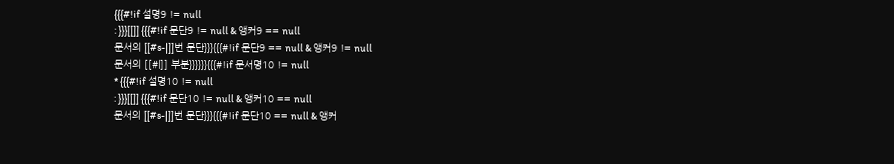{{{#!if 설명9 != null
: }}}[[]] {{{#!if 문단9 != null & 앵커9 == null
문서의 [[#s-|]]번 문단}}}{{{#!if 문단9 == null & 앵커9 != null
문서의 [[#|]] 부분}}}}}}{{{#!if 문서명10 != null
* {{{#!if 설명10 != null
: }}}[[]] {{{#!if 문단10 != null & 앵커10 == null
문서의 [[#s-|]]번 문단}}}{{{#!if 문단10 == null & 앵커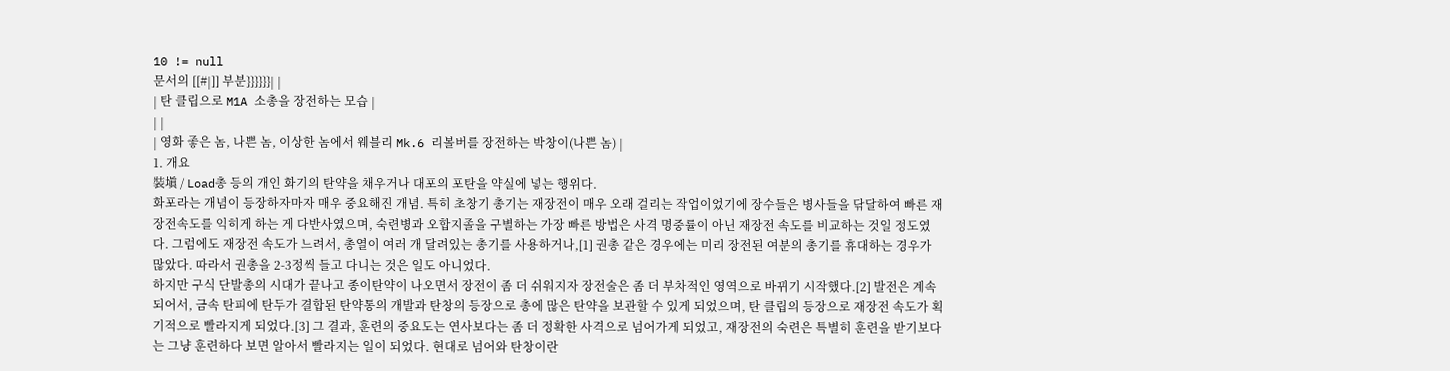10 != null
문서의 [[#|]] 부분}}}}}}| |
| 탄 클립으로 M1A 소총을 장전하는 모습 |
| |
| 영화 좋은 놈, 나쁜 놈, 이상한 놈에서 웨블리 Mk.6 리볼버를 장전하는 박창이(나쁜 놈) |
1. 개요
裝塡 / Load총 등의 개인 화기의 탄약을 채우거나 대포의 포탄을 약실에 넣는 행위다.
화포라는 개념이 등장하자마자 매우 중요해진 개념. 특히 초창기 총기는 재장전이 매우 오래 걸리는 작업이었기에 장수들은 병사들을 닦달하여 빠른 재장전속도를 익히게 하는 게 다반사였으며, 숙련병과 오합지졸을 구별하는 가장 빠른 방법은 사격 명중률이 아닌 재장전 속도를 비교하는 것일 정도였다. 그럼에도 재장전 속도가 느려서, 총열이 여러 개 달려있는 총기를 사용하거나,[1] 권총 같은 경우에는 미리 장전된 여분의 총기를 휴대하는 경우가 많았다. 따라서 권총을 2-3정씩 들고 다니는 것은 일도 아니었다.
하지만 구식 단발총의 시대가 끝나고 종이탄약이 나오면서 장전이 좀 더 쉬워지자 장전술은 좀 더 부차적인 영역으로 바뀌기 시작했다.[2] 발전은 계속되어서, 금속 탄피에 탄두가 결합된 탄약통의 개발과 탄창의 등장으로 총에 많은 탄약을 보관할 수 있게 되었으며, 탄 클립의 등장으로 재장전 속도가 획기적으로 빨라지게 되었다.[3] 그 결과, 훈련의 중요도는 연사보다는 좀 더 정확한 사격으로 넘어가게 되었고, 재장전의 숙련은 특별히 훈련을 받기보다는 그냥 훈련하다 보면 알아서 빨라지는 일이 되었다. 현대로 넘어와 탄창이란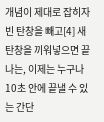개념이 제대로 잡히자 빈 탄창을 빼고[4] 새 탄창을 끼워넣으면 끝나는, 이제는 누구나 10초 안에 끝낼 수 있는 간단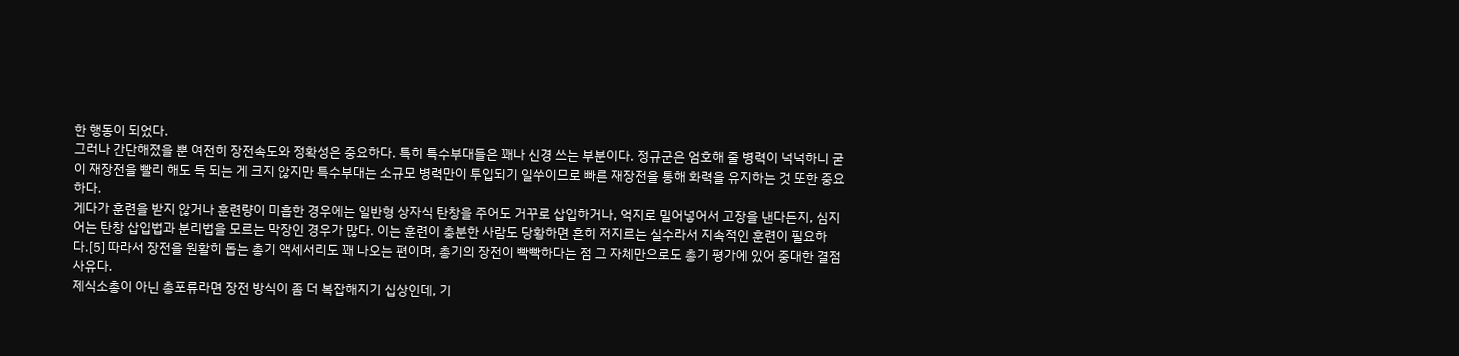한 행동이 되었다.
그러나 간단해졌을 뿐 여전히 장전속도와 정확성은 중요하다. 특히 특수부대들은 꽤나 신경 쓰는 부분이다. 정규군은 엄호해 줄 병력이 넉넉하니 굳이 재장전을 빨리 해도 득 되는 게 크지 않지만 특수부대는 소규모 병력만이 투입되기 일쑤이므로 빠른 재장전을 통해 화력을 유지하는 것 또한 중요하다.
게다가 훈련을 받지 않거나 훈련량이 미흡한 경우에는 일반형 상자식 탄창을 주어도 거꾸로 삽입하거나, 억지로 밀어넣어서 고장을 낸다든지, 심지어는 탄창 삽입법과 분리법을 모르는 막장인 경우가 많다. 이는 훈련이 충분한 사람도 당황하면 흔히 저지르는 실수라서 지속적인 훈련이 필요하다.[5] 따라서 장전을 원활히 돕는 총기 액세서리도 꽤 나오는 편이며, 총기의 장전이 빡빡하다는 점 그 자체만으로도 총기 평가에 있어 중대한 결점 사유다.
제식소총이 아닌 총포류라면 장전 방식이 좀 더 복잡해지기 십상인데, 기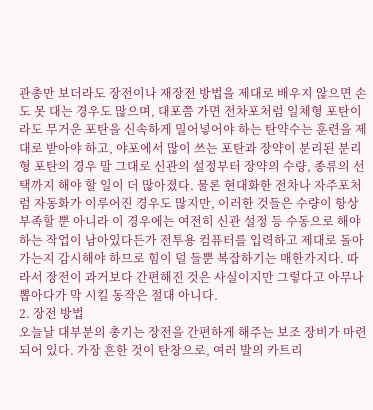관총만 보더라도 장전이나 재장전 방법을 제대로 배우지 않으면 손도 못 대는 경우도 많으며, 대포쯤 가면 전차포처럼 일체형 포탄이라도 무거운 포탄을 신속하게 밀어넣어야 하는 탄약수는 훈련을 제대로 받아야 하고, 야포에서 많이 쓰는 포탄과 장약이 분리된 분리형 포탄의 경우 말 그대로 신관의 설정부터 장약의 수량, 종류의 선택까지 해야 할 일이 더 많아졌다. 물론 현대화한 전차나 자주포처럼 자동화가 이루어진 경우도 많지만, 이러한 것들은 수량이 항상 부족할 뿐 아니라 이 경우에는 여전히 신관 설정 등 수동으로 해야 하는 작업이 남아있다든가 전투용 컴퓨터를 입력하고 제대로 돌아가는지 감시해야 하므로 힘이 덜 들뿐 복잡하기는 매한가지다. 따라서 장전이 과거보다 간편해진 것은 사실이지만 그렇다고 아무나 뽑아다가 막 시킬 동작은 절대 아니다.
2. 장전 방법
오늘날 대부분의 총기는 장전을 간편하게 해주는 보조 장비가 마련되어 있다. 가장 흔한 것이 탄창으로, 여러 발의 카트리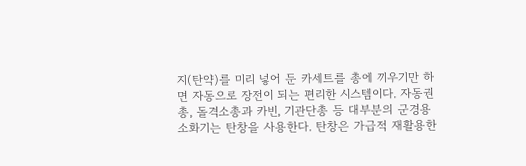지(탄약)를 미리 넣어 둔 카세트를 총에 끼우기만 하면 자동으로 장전이 되는 편리한 시스템이다. 자동권총, 돌격소총과 카빈, 기관단총 등 대부분의 군경용 소화기는 탄창을 사용한다. 탄창은 가급적 재활용한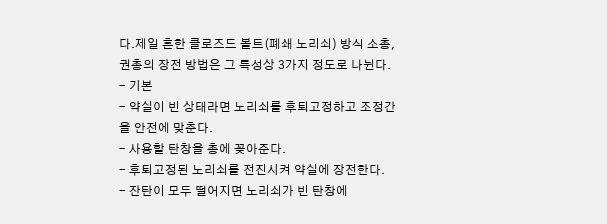다.제일 흔한 클로즈드 볼트(폐쇄 노리쇠) 방식 소총, 권총의 장전 방법은 그 특성상 3가지 정도로 나뉜다.
- 기본
- 약실이 빈 상태라면 노리쇠를 후퇴고정하고 조정간을 안전에 맞춘다.
- 사용할 탄창을 총에 꽂아준다.
- 후퇴고정된 노리쇠를 전진시켜 약실에 장전한다.
- 잔탄이 모두 떨어지면 노리쇠가 빈 탄창에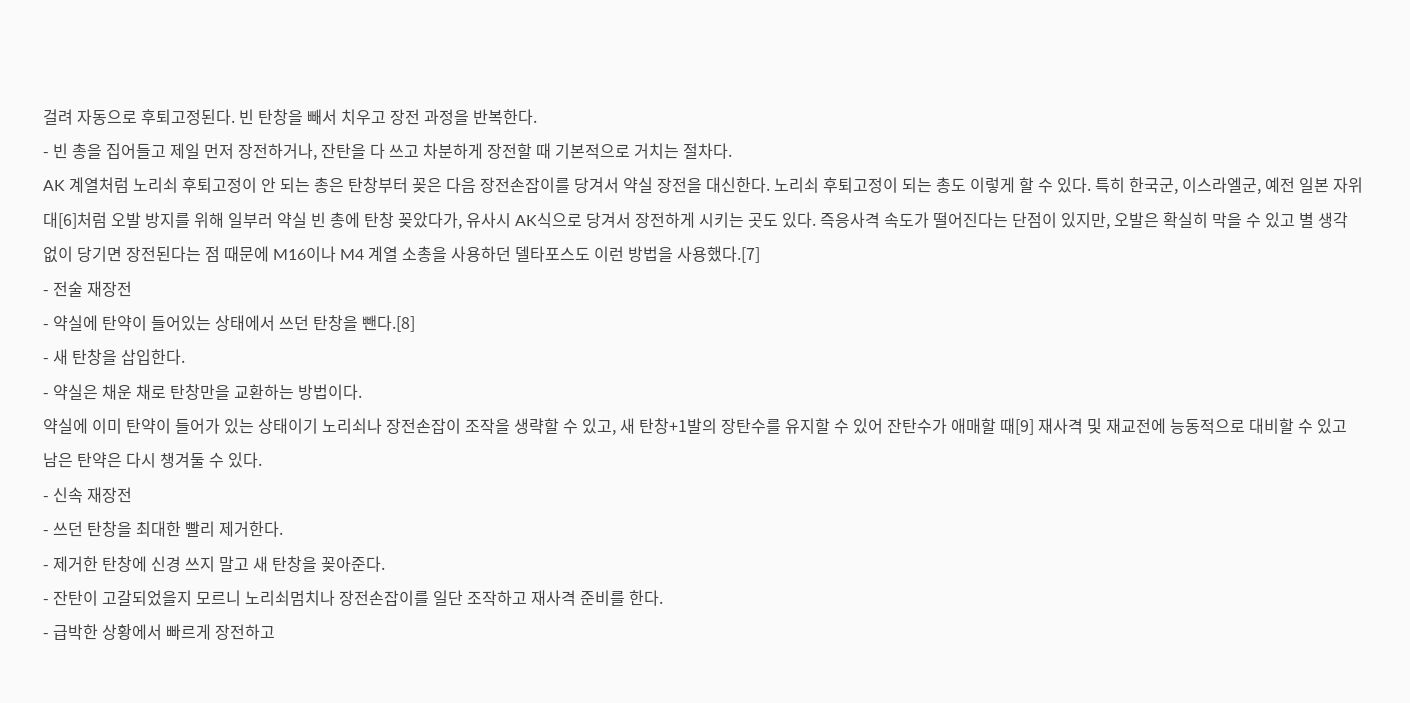걸려 자동으로 후퇴고정된다. 빈 탄창을 빼서 치우고 장전 과정을 반복한다.
- 빈 총을 집어들고 제일 먼저 장전하거나, 잔탄을 다 쓰고 차분하게 장전할 때 기본적으로 거치는 절차다.
AK 계열처럼 노리쇠 후퇴고정이 안 되는 총은 탄창부터 꽂은 다음 장전손잡이를 당겨서 약실 장전을 대신한다. 노리쇠 후퇴고정이 되는 총도 이렇게 할 수 있다. 특히 한국군, 이스라엘군, 예전 일본 자위대[6]처럼 오발 방지를 위해 일부러 약실 빈 총에 탄창 꽂았다가, 유사시 AK식으로 당겨서 장전하게 시키는 곳도 있다. 즉응사격 속도가 떨어진다는 단점이 있지만, 오발은 확실히 막을 수 있고 별 생각 없이 당기면 장전된다는 점 때문에 M16이나 M4 계열 소총을 사용하던 델타포스도 이런 방법을 사용했다.[7]
- 전술 재장전
- 약실에 탄약이 들어있는 상태에서 쓰던 탄창을 뺀다.[8]
- 새 탄창을 삽입한다.
- 약실은 채운 채로 탄창만을 교환하는 방법이다.
약실에 이미 탄약이 들어가 있는 상태이기 노리쇠나 장전손잡이 조작을 생략할 수 있고, 새 탄창+1발의 장탄수를 유지할 수 있어 잔탄수가 애매할 때[9] 재사격 및 재교전에 능동적으로 대비할 수 있고 남은 탄약은 다시 챙겨둘 수 있다.
- 신속 재장전
- 쓰던 탄창을 최대한 빨리 제거한다.
- 제거한 탄창에 신경 쓰지 말고 새 탄창을 꽂아준다.
- 잔탄이 고갈되었을지 모르니 노리쇠멈치나 장전손잡이를 일단 조작하고 재사격 준비를 한다.
- 급박한 상황에서 빠르게 장전하고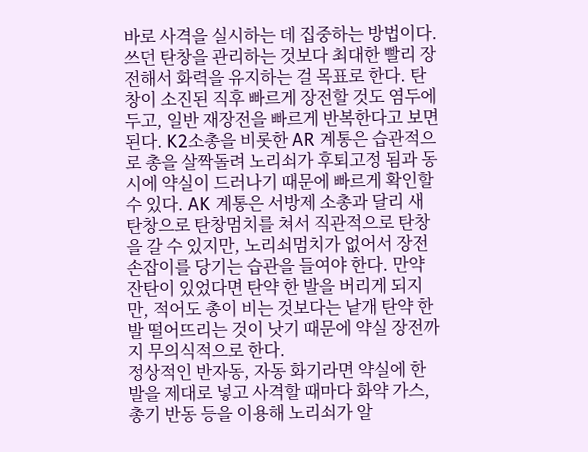바로 사격을 실시하는 데 집중하는 방법이다.
쓰던 탄창을 관리하는 것보다 최대한 빨리 장전해서 화력을 유지하는 걸 목표로 한다. 탄창이 소진된 직후 빠르게 장전할 것도 염두에 두고, 일반 재장전을 빠르게 반복한다고 보면 된다. K2소총을 비롯한 AR 계통은 습관적으로 총을 살짝돌려 노리쇠가 후퇴고정 됨과 동시에 약실이 드러나기 때문에 빠르게 확인할 수 있다. AK 계통은 서방제 소총과 달리 새 탄창으로 탄창멈치를 쳐서 직관적으로 탄창을 갈 수 있지만, 노리쇠멈치가 없어서 장전손잡이를 당기는 습관을 들여야 한다. 만약 잔탄이 있었다면 탄약 한 발을 버리게 되지만, 적어도 총이 비는 것보다는 낱개 탄약 한 발 떨어뜨리는 것이 낫기 때문에 약실 장전까지 무의식적으로 한다.
정상적인 반자동, 자동 화기라면 약실에 한 발을 제대로 넣고 사격할 때마다 화약 가스, 총기 반동 등을 이용해 노리쇠가 알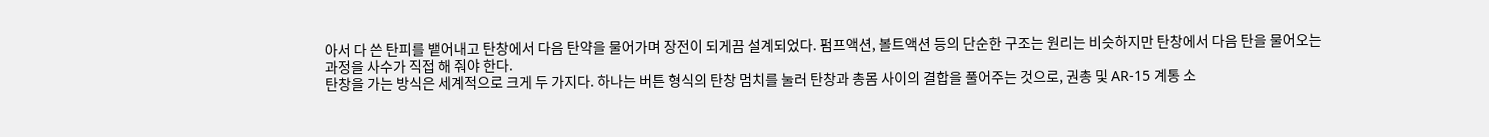아서 다 쓴 탄피를 뱉어내고 탄창에서 다음 탄약을 물어가며 장전이 되게끔 설계되었다. 펌프액션, 볼트액션 등의 단순한 구조는 원리는 비슷하지만 탄창에서 다음 탄을 물어오는 과정을 사수가 직접 해 줘야 한다.
탄창을 가는 방식은 세계적으로 크게 두 가지다. 하나는 버튼 형식의 탄창 멈치를 눌러 탄창과 총몸 사이의 결합을 풀어주는 것으로, 권총 및 AR-15 계통 소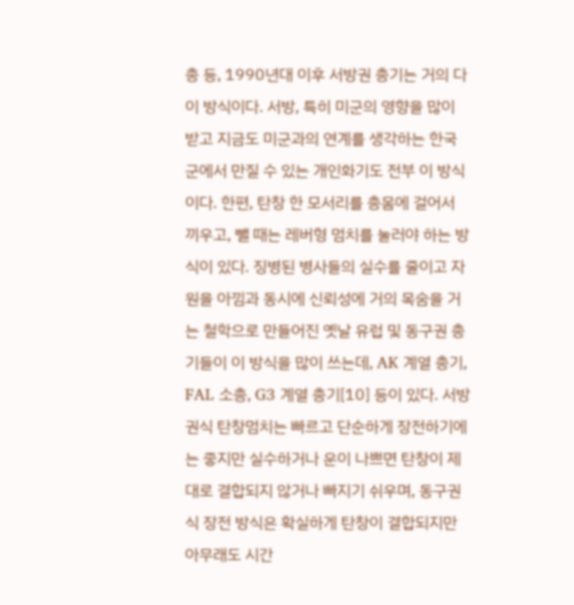총 등, 1990년대 이후 서방권 총기는 거의 다 이 방식이다. 서방, 특히 미군의 영향을 많이 받고 지금도 미군과의 연계를 생각하는 한국군에서 만질 수 있는 개인화기도 전부 이 방식이다. 한편, 탄창 한 모서리를 총몸에 걸어서 끼우고, 뺄 때는 레버형 멈치를 눌러야 하는 방식이 있다. 징병된 병사들의 실수를 줄이고 자원을 아낌과 동시에 신뢰성에 거의 목숨을 거는 철학으로 만들어진 옛날 유럽 및 동구권 총기들이 이 방식을 많이 쓰는데, AK 계열 총기, FAL 소총, G3 계열 총기[10] 등이 있다. 서방권식 탄창멈치는 빠르고 단순하게 장전하기에는 좋지만 실수하거나 운이 나쁘면 탄창이 제대로 결합되지 않거나 빠지기 쉬우며, 동구권식 장전 방식은 확실하게 탄창이 결합되지만 아무래도 시간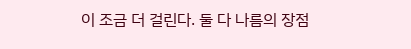이 조금 더 걸린다. 둘 다 나름의 장점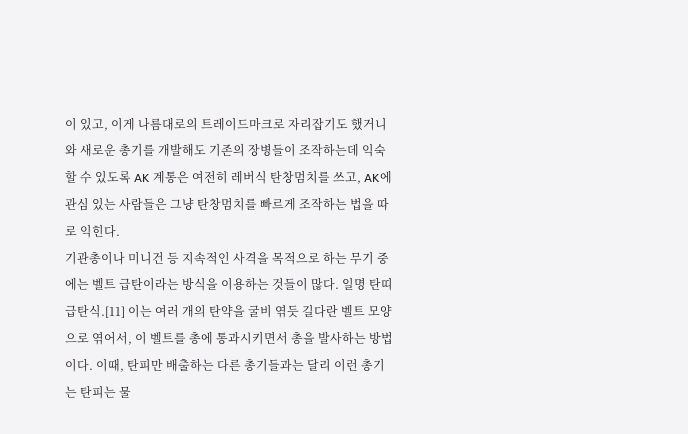이 있고, 이게 나름대로의 트레이드마크로 자리잡기도 했거니와 새로운 총기를 개발해도 기존의 장병들이 조작하는데 익숙할 수 있도록 AK 계통은 여전히 레버식 탄창멈치를 쓰고, AK에 관심 있는 사람들은 그냥 탄창멈치를 빠르게 조작하는 법을 따로 익힌다.
기관총이나 미니건 등 지속적인 사격을 목적으로 하는 무기 중에는 벨트 급탄이라는 방식을 이용하는 것들이 많다. 일명 탄띠 급탄식.[11] 이는 여러 개의 탄약을 굴비 엮듯 길다란 벨트 모양으로 엮어서, 이 벨트를 총에 통과시키면서 총을 발사하는 방법이다. 이때, 탄피만 배출하는 다른 총기들과는 달리 이런 총기는 탄피는 물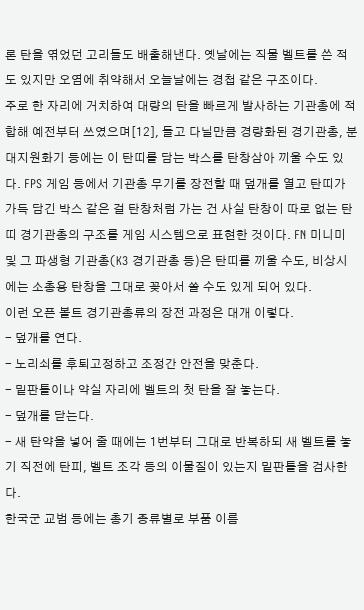론 탄을 엮었던 고리들도 배출해낸다. 옛날에는 직물 벨트를 쓴 적도 있지만 오염에 취약해서 오늘날에는 경첩 같은 구조이다.
주로 한 자리에 거치하여 대량의 탄을 빠르게 발사하는 기관총에 적합해 예전부터 쓰였으며[12], 들고 다닐만큼 경량화된 경기관총, 분대지원화기 등에는 이 탄띠를 담는 박스를 탄창삼아 끼울 수도 있다. FPS 게임 등에서 기관총 무기를 장전할 때 덮개를 열고 탄띠가 가득 담긴 박스 같은 걸 탄창처럼 가는 건 사실 탄창이 따로 없는 탄띠 경기관총의 구조를 게임 시스템으로 표현한 것이다. FN 미니미 및 그 파생형 기관총(K3 경기관총 등)은 탄띠를 끼울 수도, 비상시에는 소총용 탄창을 그대로 꽂아서 쏠 수도 있게 되어 있다.
이런 오픈 볼트 경기관총류의 장전 과정은 대개 이렇다.
- 덮개를 연다.
- 노리쇠를 후퇴고정하고 조정간 안전을 맞춘다.
- 밑판틀이나 약실 자리에 벨트의 첫 탄을 잘 놓는다.
- 덮개를 닫는다.
- 새 탄약을 넣어 줄 때에는 1번부터 그대로 반복하되 새 벨트를 놓기 직전에 탄피, 벨트 조각 등의 이물질이 있는지 밑판틀을 검사한다.
한국군 교범 등에는 총기 종류별로 부품 이름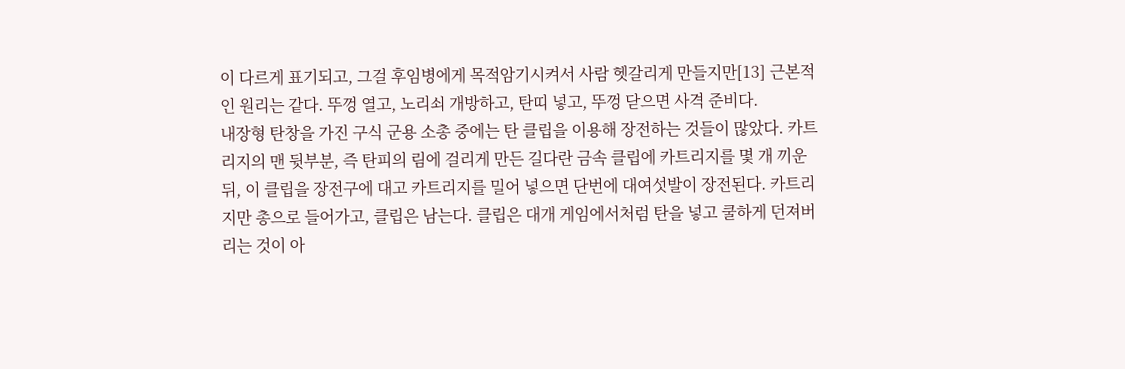이 다르게 표기되고, 그걸 후임병에게 목적암기시켜서 사람 헷갈리게 만들지만[13] 근본적인 원리는 같다. 뚜껑 열고, 노리쇠 개방하고, 탄띠 넣고, 뚜껑 닫으면 사격 준비다.
내장형 탄창을 가진 구식 군용 소총 중에는 탄 클립을 이용해 장전하는 것들이 많았다. 카트리지의 맨 뒷부분, 즉 탄피의 림에 걸리게 만든 길다란 금속 클립에 카트리지를 몇 개 끼운 뒤, 이 클립을 장전구에 대고 카트리지를 밀어 넣으면 단번에 대여섯발이 장전된다. 카트리지만 총으로 들어가고, 클립은 남는다. 클립은 대개 게임에서처럼 탄을 넣고 쿨하게 던져버리는 것이 아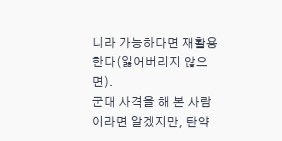니라 가능하다면 재활용한다(잃어버리지 않으면).
군대 사격을 해 본 사람이라면 알겠지만, 탄약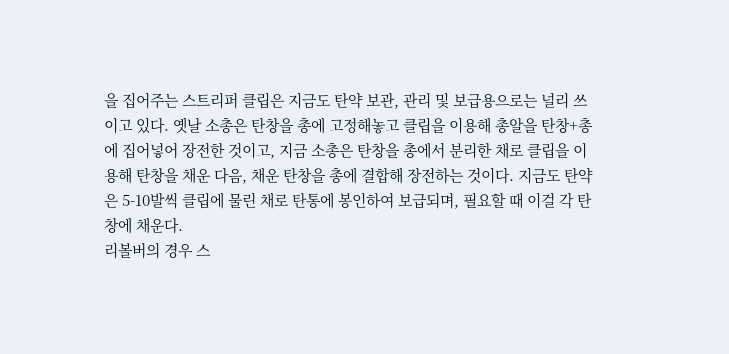을 집어주는 스트리퍼 클립은 지금도 탄약 보관, 관리 및 보급용으로는 널리 쓰이고 있다. 옛날 소총은 탄창을 총에 고정해놓고 클립을 이용해 총알을 탄창+총에 집어넣어 장전한 것이고, 지금 소총은 탄창을 총에서 분리한 채로 클립을 이용해 탄창을 채운 다음, 채운 탄창을 총에 결합해 장전하는 것이다. 지금도 탄약은 5-10발씩 클립에 물린 채로 탄통에 봉인하여 보급되며, 필요할 때 이걸 각 탄창에 채운다.
리볼버의 경우 스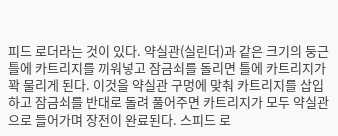피드 로더라는 것이 있다. 약실관(실린더)과 같은 크기의 둥근 틀에 카트리지를 끼워넣고 잠금쇠를 돌리면 틀에 카트리지가 꽉 물리게 된다. 이것을 약실관 구멍에 맞춰 카트리지를 삽입하고 잠금쇠를 반대로 돌려 풀어주면 카트리지가 모두 약실관으로 들어가며 장전이 완료된다. 스피드 로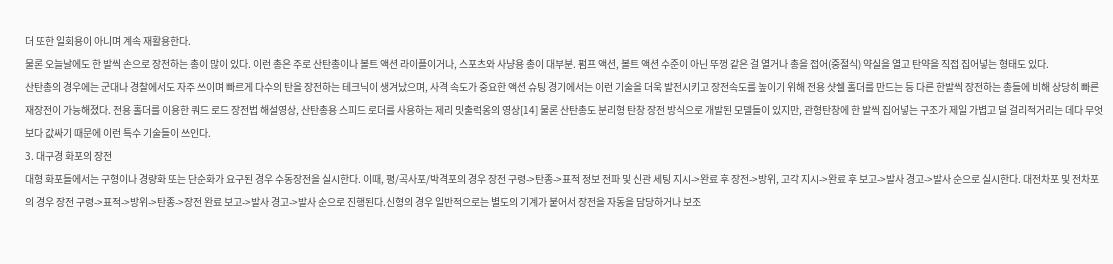더 또한 일회용이 아니며 계속 재활용한다.
물론 오늘날에도 한 발씩 손으로 장전하는 총이 많이 있다. 이런 총은 주로 산탄총이나 볼트 액션 라이플이거나, 스포츠와 사냥용 총이 대부분. 펌프 액션, 볼트 액션 수준이 아닌 뚜껑 같은 걸 열거나 총을 접어(중절식) 약실을 열고 탄약을 직접 집어넣는 형태도 있다.
산탄총의 경우에는 군대나 경찰에서도 자주 쓰이며 빠르게 다수의 탄을 장전하는 테크닉이 생겨났으며, 사격 속도가 중요한 액션 슈팅 경기에서는 이런 기술을 더욱 발전시키고 장전속도를 높이기 위해 전용 샷쉘 홀더를 만드는 등 다른 한발씩 장전하는 총들에 비해 상당히 빠른 재장전이 가능해졌다. 전용 홀더를 이용한 쿼드 로드 장전법 해설영상, 산탄총용 스피드 로더를 사용하는 제리 밋출럭옹의 영상[14] 물론 산탄총도 분리형 탄창 장전 방식으로 개발된 모델들이 있지만, 관형탄창에 한 발씩 집어넣는 구조가 제일 가볍고 덜 걸리적거리는 데다 무엇보다 값싸기 때문에 이런 특수 기술들이 쓰인다.
3. 대구경 화포의 장전
대형 화포들에서는 구형이나 경량화 또는 단순화가 요구된 경우 수동장전을 실시한다. 이때, 평/곡사포/박격포의 경우 장전 구령->탄종->표적 정보 전파 및 신관 세팅 지시->완료 후 장전->방위, 고각 지시->완료 후 보고->발사 경고->발사 순으로 실시한다. 대전차포 및 전차포의 경우 장전 구령->표적->방위->탄종->장전 완료 보고->발사 경고->발사 순으로 진행된다.신형의 경우 일반적으로는 별도의 기계가 붙어서 장전을 자동을 담당하거나 보조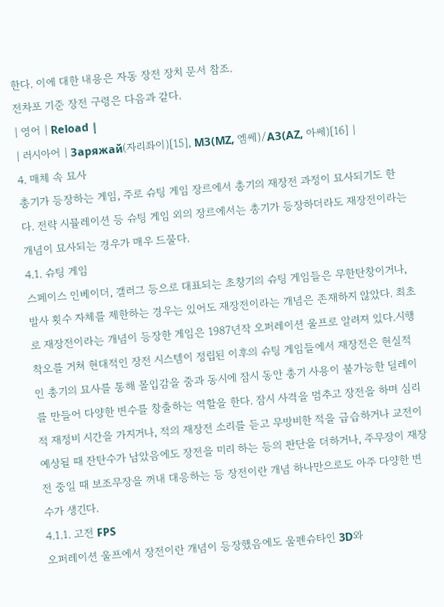한다. 이에 대한 내용은 자동 장전 장치 문서 참조.
전차포 기준 장전 구령은 다음과 같다.
| 영어 | Reload |
| 러시아어 | Заряжай(자리좌이)[15], МЗ(MZ, 엠쎄)/АЗ(AZ, 아쎄)[16] |
4. 매체 속 묘사
총기가 등장하는 게임, 주로 슈팅 게임 장르에서 총기의 재장전 과정이 묘사되기도 한다. 전략 시뮬레이션 등 슈팅 게임 외의 장르에서는 총기가 등장하더라도 재장전이라는 개념이 묘사되는 경우가 매우 드물다.
4.1. 슈팅 게임
스페이스 인베이더, 갤러그 등으로 대표되는 초창기의 슈팅 게임들은 무한탄창이거나, 발사 횟수 자체를 제한하는 경우는 있어도 재장전이라는 개념은 존재하지 않았다. 최초로 재장전이라는 개념이 등장한 게임은 1987년작 오퍼레이션 울프로 알려져 있다.시행착오를 거쳐 현대적인 장전 시스템이 정립된 이후의 슈팅 게임들에서 재장전은 현실적인 총기의 묘사를 통해 몰입감을 줌과 동시에 잠시 동안 총기 사용이 불가능한 딜레이를 만들어 다양한 변수를 창출하는 역할을 한다. 잠시 사격을 멈추고 장전을 하며 심리적 재정비 시간을 가지거나, 적의 재장전 소리를 듣고 무방비한 적을 급습하거나 교전이 예상될 때 잔탄수가 남았음에도 장전을 미리 하는 등의 판단을 더하거나, 주무장이 재장전 중일 때 보조무장을 꺼내 대응하는 등 장전이란 개념 하나만으로도 아주 다양한 변수가 생긴다.
4.1.1. 고전 FPS
오퍼레이션 울프에서 장전이란 개념이 등장했음에도 울펜슈타인 3D와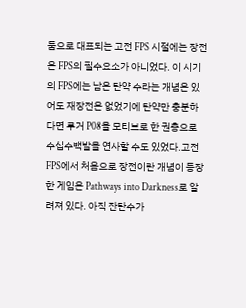둠으로 대표되는 고전 FPS 시절에는 장전은 FPS의 필수요소가 아니었다. 이 시기의 FPS에는 남은 탄약 수라는 개념은 있어도 재장전은 없었기에 탄약만 충분하다면 루거 P08을 모티브로 한 권총으로 수십수백발을 연사할 수도 있었다.고전 FPS에서 처음으로 장전이란 개념이 등장한 게임은 Pathways into Darkness로 알려져 있다. 아직 잔탄수가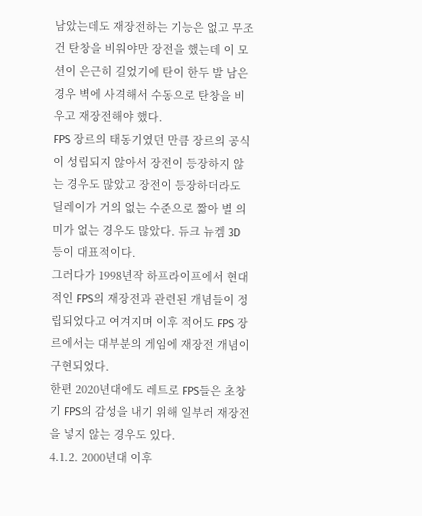남았는데도 재장전하는 기능은 없고 무조건 탄창을 비워야만 장전을 했는데 이 모션이 은근히 길었기에 탄이 한두 발 남은 경우 벽에 사격해서 수동으로 탄창을 비우고 재장전해야 했다.
FPS 장르의 태동기였던 만큼 장르의 공식이 성립되지 않아서 장전이 등장하지 않는 경우도 많았고 장전이 등장하더라도 딜레이가 거의 없는 수준으로 짧아 별 의미가 없는 경우도 많았다. 듀크 뉴켐 3D 등이 대표적이다.
그러다가 1998년작 하프라이프에서 현대적인 FPS의 재장전과 관련된 개념들이 정립되었다고 여겨지며 이후 적어도 FPS 장르에서는 대부분의 게임에 재장전 개념이 구현되었다.
한편 2020년대에도 레트로 FPS들은 초창기 FPS의 감성을 내기 위해 일부러 재장전을 넣지 않는 경우도 있다.
4.1.2. 2000년대 이후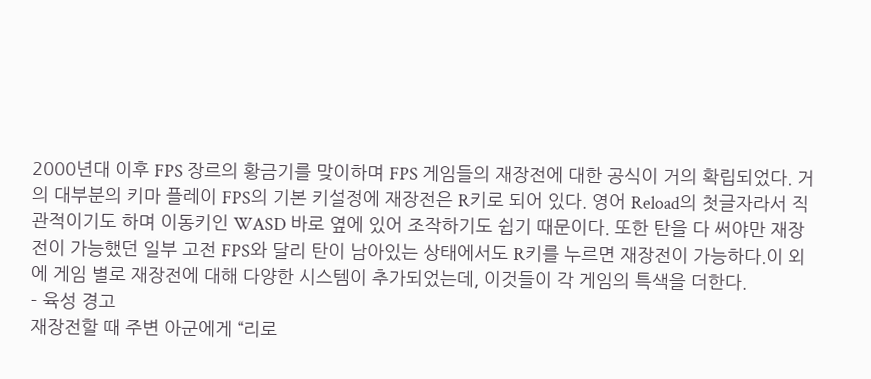2000년대 이후 FPS 장르의 황금기를 맞이하며 FPS 게임들의 재장전에 대한 공식이 거의 확립되었다. 거의 대부분의 키마 플레이 FPS의 기본 키설정에 재장전은 R키로 되어 있다. 영어 Reload의 첫글자라서 직관적이기도 하며 이동키인 WASD 바로 옆에 있어 조작하기도 쉽기 때문이다. 또한 탄을 다 써야만 재장전이 가능했던 일부 고전 FPS와 달리 탄이 남아있는 상태에서도 R키를 누르면 재장전이 가능하다.이 외에 게임 별로 재장전에 대해 다양한 시스템이 추가되었는데, 이것들이 각 게임의 특색을 더한다.
- 육성 경고
재장전할 때 주변 아군에게 “리로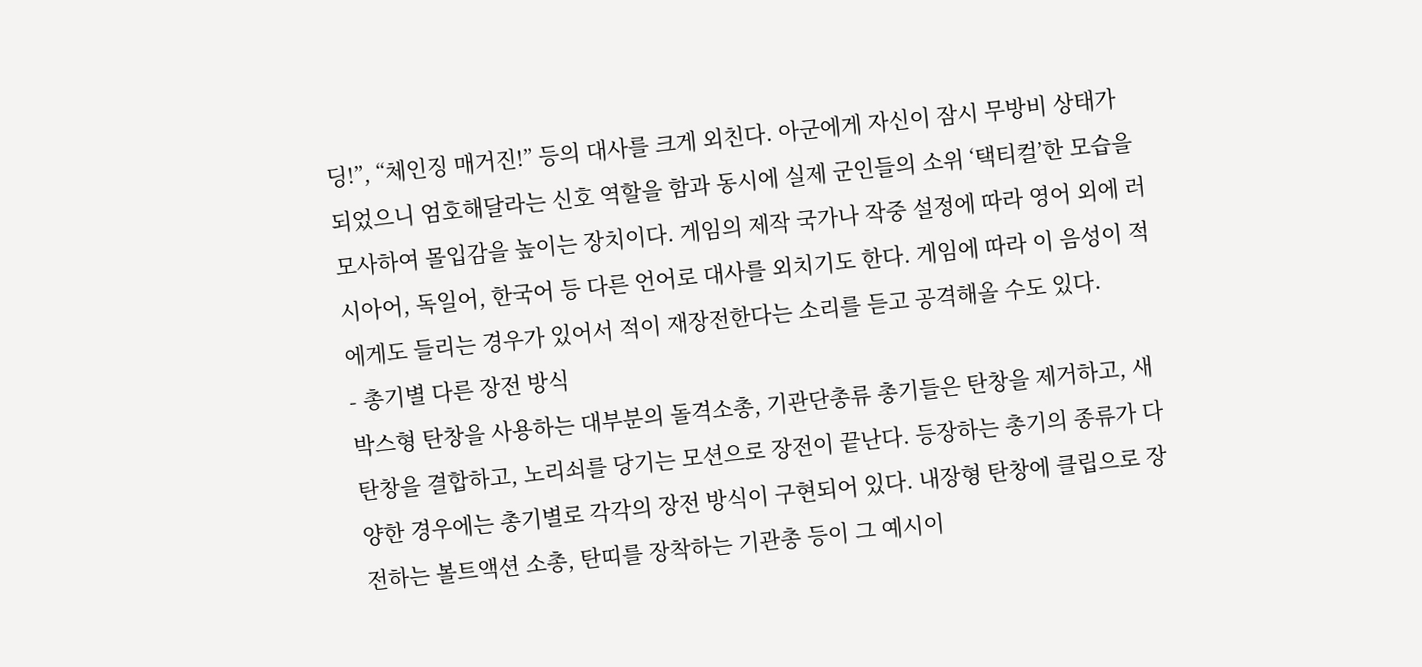딩!”, “체인징 매거진!” 등의 대사를 크게 외친다. 아군에게 자신이 잠시 무방비 상태가 되었으니 엄호해달라는 신호 역할을 함과 동시에 실제 군인들의 소위 ‘택티컬’한 모습을 모사하여 몰입감을 높이는 장치이다. 게임의 제작 국가나 작중 설정에 따라 영어 외에 러시아어, 독일어, 한국어 등 다른 언어로 대사를 외치기도 한다. 게임에 따라 이 음성이 적에게도 들리는 경우가 있어서 적이 재장전한다는 소리를 듣고 공격해올 수도 있다.
- 총기별 다른 장전 방식
박스형 탄창을 사용하는 대부분의 돌격소총, 기관단총류 총기들은 탄창을 제거하고, 새 탄창을 결합하고, 노리쇠를 당기는 모션으로 장전이 끝난다. 등장하는 총기의 종류가 다양한 경우에는 총기별로 각각의 장전 방식이 구현되어 있다. 내장형 탄창에 클립으로 장전하는 볼트액션 소총, 탄띠를 장착하는 기관총 등이 그 예시이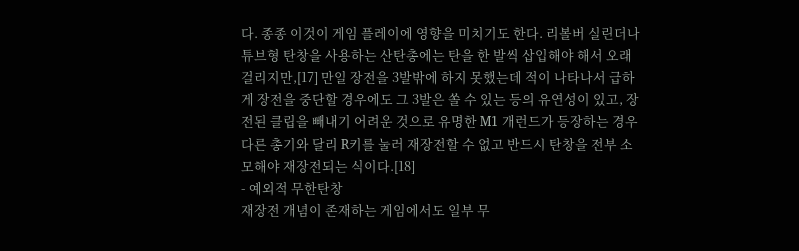다. 종종 이것이 게임 플레이에 영향을 미치기도 한다. 리볼버 실린더나 튜브형 탄창을 사용하는 산탄총에는 탄을 한 발씩 삽입해야 해서 오래 걸리지만,[17] 만일 장전을 3발밖에 하지 못했는데 적이 나타나서 급하게 장전을 중단할 경우에도 그 3발은 쏠 수 있는 등의 유연성이 있고, 장전된 클립을 빼내기 어려운 것으로 유명한 M1 개런드가 등장하는 경우 다른 총기와 달리 R키를 눌러 재장전할 수 없고 반드시 탄창을 전부 소모해야 재장전되는 식이다.[18]
- 예외적 무한탄창
재장전 개념이 존재하는 게임에서도 일부 무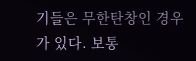기들은 무한탄창인 경우가 있다. 보통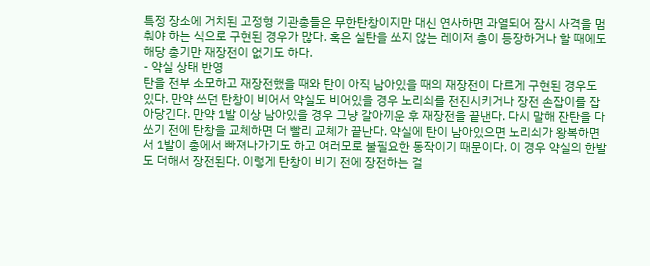특정 장소에 거치된 고정형 기관총들은 무한탄창이지만 대신 연사하면 과열되어 잠시 사격을 멈춰야 하는 식으로 구현된 경우가 많다. 혹은 실탄을 쏘지 않는 레이저 총이 등장하거나 할 때에도 해당 총기만 재장전이 없기도 하다.
- 약실 상태 반영
탄을 전부 소모하고 재장전했을 때와 탄이 아직 남아있을 때의 재장전이 다르게 구현된 경우도 있다. 만약 쓰던 탄창이 비어서 약실도 비어있을 경우 노리쇠를 전진시키거나 장전 손잡이를 잡아당긴다. 만약 1발 이상 남아있을 경우 그냥 갈아끼운 후 재장전을 끝낸다. 다시 말해 잔탄을 다 쏘기 전에 탄창을 교체하면 더 빨리 교체가 끝난다. 약실에 탄이 남아있으면 노리쇠가 왕복하면서 1발이 총에서 빠져나가기도 하고 여러모로 불필요한 동작이기 때문이다. 이 경우 약실의 한발도 더해서 장전된다. 이렇게 탄창이 비기 전에 장전하는 걸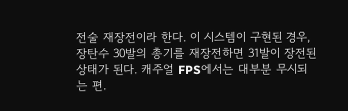전술 재장전이라 한다. 이 시스템이 구현된 경우, 장탄수 30발의 총기를 재장전하면 31발이 장전된 상태가 된다. 캐주얼 FPS에서는 대부분 무시되는 편.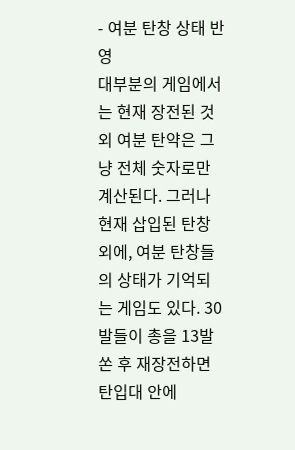- 여분 탄창 상태 반영
대부분의 게임에서는 현재 장전된 것 외 여분 탄약은 그냥 전체 숫자로만 계산된다. 그러나 현재 삽입된 탄창 외에, 여분 탄창들의 상태가 기억되는 게임도 있다. 30발들이 총을 13발 쏜 후 재장전하면 탄입대 안에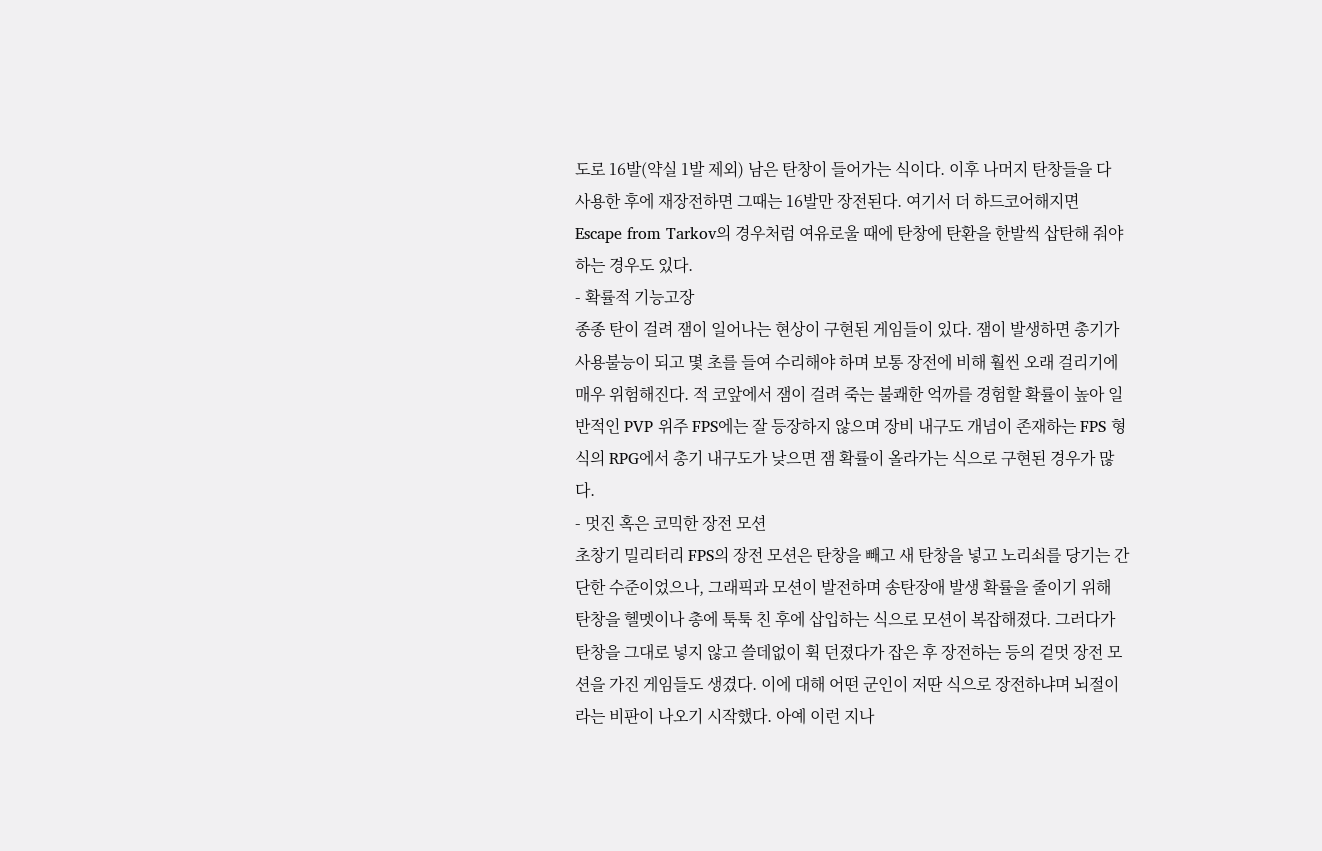도로 16발(약실 1발 제외) 남은 탄창이 들어가는 식이다. 이후 나머지 탄창들을 다 사용한 후에 재장전하면 그때는 16발만 장전된다. 여기서 더 하드코어해지면 Escape from Tarkov의 경우처럼 여유로울 때에 탄창에 탄환을 한발씩 삽탄해 줘야 하는 경우도 있다.
- 확률적 기능고장
종종 탄이 걸려 잼이 일어나는 현상이 구현된 게임들이 있다. 잼이 발생하면 총기가 사용불능이 되고 몇 초를 들여 수리해야 하며 보통 장전에 비해 훨씬 오래 걸리기에 매우 위험해진다. 적 코앞에서 잼이 걸려 죽는 불쾌한 억까를 경험할 확률이 높아 일반적인 PVP 위주 FPS에는 잘 등장하지 않으며 장비 내구도 개념이 존재하는 FPS 형식의 RPG에서 총기 내구도가 낮으면 잼 확률이 올라가는 식으로 구현된 경우가 많다.
- 멋진 혹은 코믹한 장전 모션
초창기 밀리터리 FPS의 장전 모션은 탄창을 빼고 새 탄창을 넣고 노리쇠를 당기는 간단한 수준이었으나, 그래픽과 모션이 발전하며 송탄장애 발생 확률을 줄이기 위해 탄창을 헬멧이나 총에 툭툭 친 후에 삽입하는 식으로 모션이 복잡해졌다. 그러다가 탄창을 그대로 넣지 않고 쓸데없이 휙 던졌다가 잡은 후 장전하는 등의 겉멋 장전 모션을 가진 게임들도 생겼다. 이에 대해 어떤 군인이 저딴 식으로 장전하냐며 뇌절이라는 비판이 나오기 시작했다. 아예 이런 지나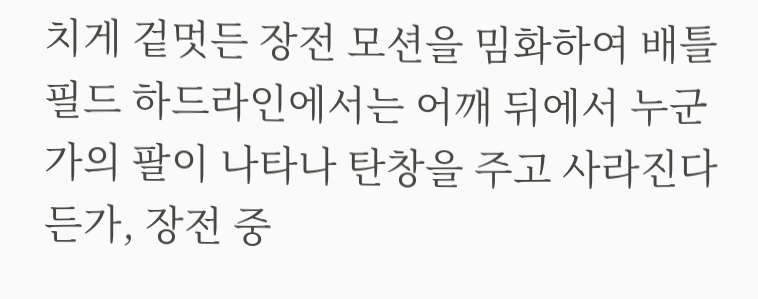치게 겉멋든 장전 모션을 밈화하여 배틀필드 하드라인에서는 어깨 뒤에서 누군가의 팔이 나타나 탄창을 주고 사라진다든가, 장전 중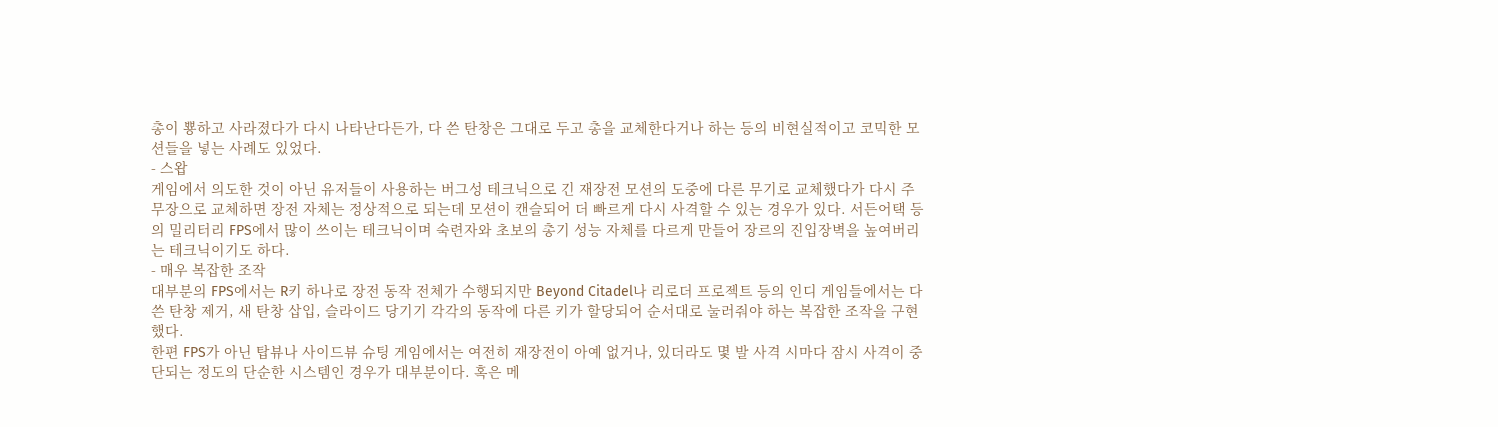총이 뿅하고 사라졌다가 다시 나타난다든가, 다 쓴 탄창은 그대로 두고 총을 교체한다거나 하는 등의 비현실적이고 코믹한 모션들을 넣는 사례도 있었다.
- 스왑
게임에서 의도한 것이 아닌 유저들이 사용하는 버그성 테크닉으로 긴 재장전 모션의 도중에 다른 무기로 교체했다가 다시 주무장으로 교체하면 장전 자체는 정상적으로 되는데 모션이 캔슬되어 더 빠르게 다시 사격할 수 있는 경우가 있다. 서든어택 등의 밀리터리 FPS에서 많이 쓰이는 테크닉이며 숙련자와 초보의 총기 성능 자체를 다르게 만들어 장르의 진입장벽을 높여버리는 테크닉이기도 하다.
- 매우 복잡한 조작
대부분의 FPS에서는 R키 하나로 장전 동작 전체가 수행되지만 Beyond Citadel나 리로더 프로젝트 등의 인디 게임들에서는 다 쓴 탄창 제거, 새 탄창 삽입, 슬라이드 당기기 각각의 동작에 다른 키가 할당되어 순서대로 눌러줘야 하는 복잡한 조작을 구현했다.
한편 FPS가 아닌 탑뷰나 사이드뷰 슈팅 게임에서는 여전히 재장전이 아예 없거나, 있더라도 몇 발 사격 시마다 잠시 사격이 중단되는 정도의 단순한 시스템인 경우가 대부분이다. 혹은 메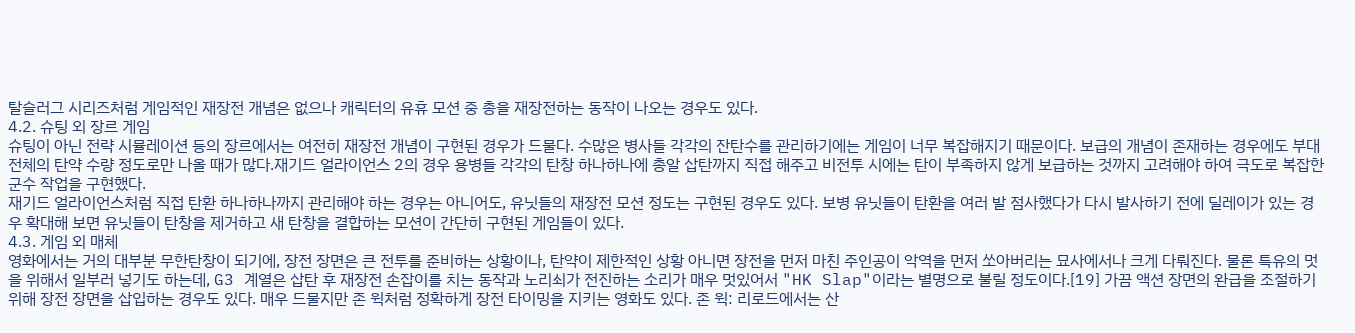탈슬러그 시리즈처럼 게임적인 재장전 개념은 없으나 캐릭터의 유휴 모션 중 총을 재장전하는 동작이 나오는 경우도 있다.
4.2. 슈팅 외 장르 게임
슈팅이 아닌 전략 시뮬레이션 등의 장르에서는 여전히 재장전 개념이 구현된 경우가 드물다. 수많은 병사들 각각의 잔탄수를 관리하기에는 게임이 너무 복잡해지기 때문이다. 보급의 개념이 존재하는 경우에도 부대 전체의 탄약 수량 정도로만 나올 때가 많다.재기드 얼라이언스 2의 경우 용병들 각각의 탄창 하나하나에 총알 삽탄까지 직접 해주고 비전투 시에는 탄이 부족하지 않게 보급하는 것까지 고려해야 하여 극도로 복잡한 군수 작업을 구현했다.
재기드 얼라이언스처럼 직접 탄환 하나하나까지 관리해야 하는 경우는 아니어도, 유닛들의 재장전 모션 정도는 구현된 경우도 있다. 보병 유닛들이 탄환을 여러 발 점사했다가 다시 발사하기 전에 딜레이가 있는 경우 확대해 보면 유닛들이 탄창을 제거하고 새 탄창을 결합하는 모션이 간단히 구현된 게임들이 있다.
4.3. 게임 외 매체
영화에서는 거의 대부분 무한탄창이 되기에, 장전 장면은 큰 전투를 준비하는 상황이나, 탄약이 제한적인 상황 아니면 장전을 먼저 마친 주인공이 악역을 먼저 쏘아버리는 묘사에서나 크게 다뤄진다. 물론 특유의 멋을 위해서 일부러 넣기도 하는데, G3 계열은 삽탄 후 재장전 손잡이를 치는 동작과 노리쇠가 전진하는 소리가 매우 멋있어서 "HK Slap"이라는 별명으로 불릴 정도이다.[19] 가끔 액션 장면의 완급을 조절하기 위해 장전 장면을 삽입하는 경우도 있다. 매우 드물지만 존 윅처럼 정확하게 장전 타이밍을 지키는 영화도 있다. 존 윅: 리로드에서는 산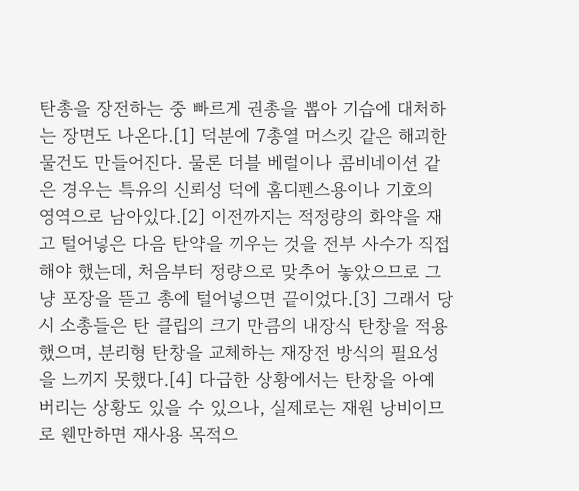탄총을 장전하는 중 빠르게 권총을 뽑아 기습에 대처하는 장면도 나온다.[1] 덕분에 7총열 머스킷 같은 해괴한 물건도 만들어진다. 물론 더블 베럴이나 콤비네이션 같은 경우는 특유의 신뢰성 덕에 홈디펜스용이나 기호의 영역으로 남아있다.[2] 이전까지는 적정량의 화약을 재고 털어넣은 다음 탄약을 끼우는 것을 전부 사수가 직접 해야 했는데, 처음부터 정량으로 맞추어 놓았으므로 그냥 포장을 뜯고 총에 털어넣으면 끝이었다.[3] 그래서 당시 소총들은 탄 클립의 크기 만큼의 내장식 탄창을 적용했으며, 분리형 탄창을 교체하는 재장전 방식의 필요성을 느끼지 못했다.[4] 다급한 상황에서는 탄창을 아예 버리는 상황도 있을 수 있으나, 실제로는 재원 낭비이므로 웬만하면 재사용 목적으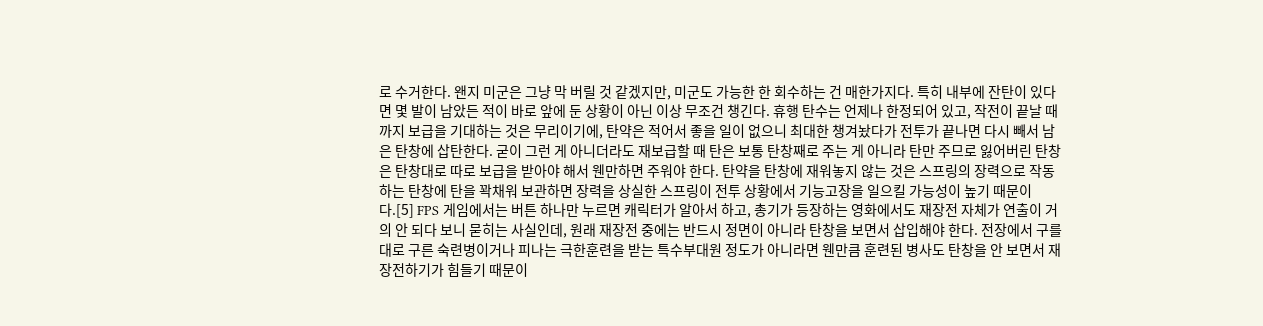로 수거한다. 왠지 미군은 그냥 막 버릴 것 같겠지만, 미군도 가능한 한 회수하는 건 매한가지다. 특히 내부에 잔탄이 있다면 몇 발이 남았든 적이 바로 앞에 둔 상황이 아닌 이상 무조건 챙긴다. 휴행 탄수는 언제나 한정되어 있고, 작전이 끝날 때까지 보급을 기대하는 것은 무리이기에, 탄약은 적어서 좋을 일이 없으니 최대한 챙겨놨다가 전투가 끝나면 다시 빼서 남은 탄창에 삽탄한다. 굳이 그런 게 아니더라도 재보급할 때 탄은 보통 탄창째로 주는 게 아니라 탄만 주므로 잃어버린 탄창은 탄창대로 따로 보급을 받아야 해서 웬만하면 주워야 한다. 탄약을 탄창에 재워놓지 않는 것은 스프링의 장력으로 작동하는 탄창에 탄을 꽉채워 보관하면 장력을 상실한 스프링이 전투 상황에서 기능고장을 일으킬 가능성이 높기 때문이다.[5] FPS 게임에서는 버튼 하나만 누르면 캐릭터가 알아서 하고, 총기가 등장하는 영화에서도 재장전 자체가 연출이 거의 안 되다 보니 묻히는 사실인데, 원래 재장전 중에는 반드시 정면이 아니라 탄창을 보면서 삽입해야 한다. 전장에서 구를대로 구른 숙련병이거나 피나는 극한훈련을 받는 특수부대원 정도가 아니라면 웬만큼 훈련된 병사도 탄창을 안 보면서 재장전하기가 힘들기 때문이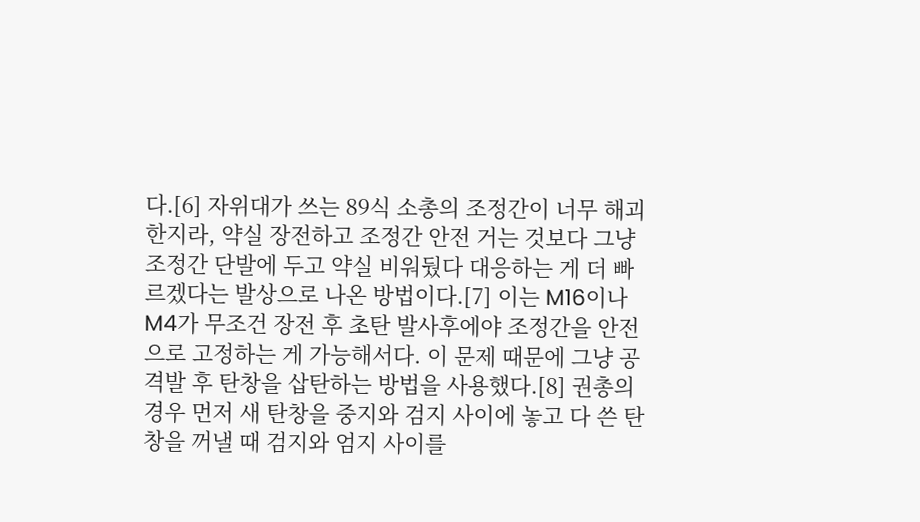다.[6] 자위대가 쓰는 89식 소총의 조정간이 너무 해괴한지라, 약실 장전하고 조정간 안전 거는 것보다 그냥 조정간 단발에 두고 약실 비워뒀다 대응하는 게 더 빠르겠다는 발상으로 나온 방법이다.[7] 이는 M16이나 M4가 무조건 장전 후 초탄 발사후에야 조정간을 안전으로 고정하는 게 가능해서다. 이 문제 때문에 그냥 공격발 후 탄창을 삽탄하는 방법을 사용했다.[8] 권총의 경우 먼저 새 탄창을 중지와 검지 사이에 놓고 다 쓴 탄창을 꺼낼 때 검지와 엄지 사이를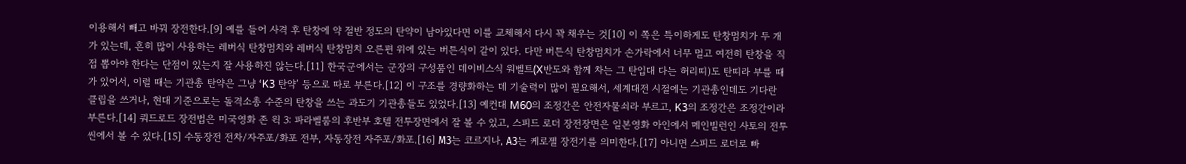이용해서 빼고 바꿔 장전한다.[9] 예를 들어 사격 후 탄창에 약 절반 정도의 탄약이 남아있다면 이를 교체해서 다시 꽉 채우는 것[10] 이 쪽은 특이하게도 탄창멈치가 두 개가 있는데, 흔히 많이 사용하는 레버식 탄창멈치와 레버식 탄창멈치 오른편 위에 있는 버튼식이 같이 있다. 다만 버튼식 탄창멈치가 손가락에서 너무 멀고 여전히 탄창을 직접 뽑아야 한다는 단점이 있는지 잘 사용하진 않는다.[11] 한국군에서는 군장의 구성품인 데이비스식 워벨트(X반도와 함께 차는 그 탄입대 다는 허리띠)도 탄띠라 부를 때가 있어서, 이럴 때는 기관총 탄약은 그냥 ‘K3 탄약’ 등으로 따로 부른다.[12] 이 구조를 경량화하는 데 기술력이 많이 필요해서, 세계대전 시절에는 기관총인데도 기다란 클립을 쓰거나, 현대 기준으로는 돌격소총 수준의 탄창을 쓰는 과도기 기관총들도 있었다.[13] 예컨대 M60의 조정간은 안전자물쇠라 부르고, K3의 조정간은 조정간이라 부른다.[14] 쿼드로드 장전법은 미국영화 존 윅 3: 파라벨룸의 후반부 호텔 전투장면에서 잘 볼 수 있고, 스피드 로더 장전장면은 일본영화 아인에서 메인빌런인 사토의 전투씬에서 볼 수 있다.[15] 수동장전 전차/자주포/화포 전부, 자동장전 자주포/화포.[16] МЗ는 코르지나, АЗ는 케로젤 장전기를 의미한다.[17] 아니면 스피드 로더로 빠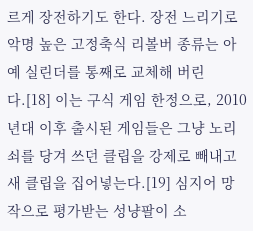르게 장전하기도 한다. 장전 느리기로 악명 높은 고정축식 리볼버 종류는 아예 실린더를 통째로 교체해 버린다.[18] 이는 구식 게임 한정으로, 2010년대 이후 출시된 게임들은 그냥 노리쇠를 당겨 쓰던 클립을 강제로 빼내고 새 클립을 집어넣는다.[19] 심지어 망작으로 평가받는 성냥팔이 소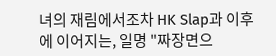녀의 재림에서조차 HK Slap과 이후에 이어지는, 일명 "짜장면으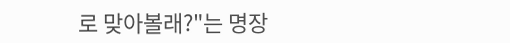로 맞아볼래?"는 명장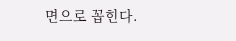면으로 꼽힌다.